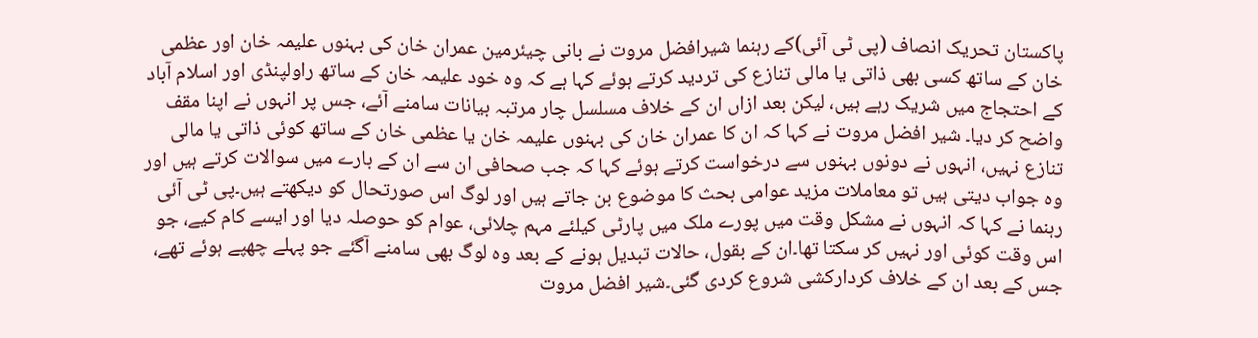پاکستان تحریک انصاف (پی ٹی آئی)کے رہنما شیرافضل مروت نے بانی چیئرمین عمران خان کی بہنوں علیمہ خان اور عظمی خان کے ساتھ کسی بھی ذاتی یا مالی تنازع کی تردید کرتے ہوئے کہا ہے کہ وہ خود علیمہ خان کے ساتھ راولپنڈی اور اسلام آباد کے احتجاج میں شریک رہے ہیں، لیکن بعد ازاں ان کے خلاف مسلسل چار مرتبہ بیانات سامنے آئے، جس پر انہوں نے اپنا مقف واضح کر دیا۔ شیر افضل مروت نے کہا کہ ان کا عمران خان کی بہنوں علیمہ خان یا عظمی خان کے ساتھ کوئی ذاتی یا مالی تنازع نہیں، انہوں نے دونوں بہنوں سے درخواست کرتے ہوئے کہا کہ جب صحافی ان سے ان کے بارے میں سوالات کرتے ہیں اور وہ جواب دیتی ہیں تو معاملات مزید عوامی بحث کا موضوع بن جاتے ہیں اور لوگ اس صورتحال کو دیکھتے ہیں۔پی ٹی آئی رہنما نے کہا کہ انہوں نے مشکل وقت میں پورے ملک میں پارٹی کیلئے مہم چلائی، عوام کو حوصلہ دیا اور ایسے کام کیے، جو اس وقت کوئی اور نہیں کر سکتا تھا۔ان کے بقول، حالات تبدیل ہونے کے بعد وہ لوگ بھی سامنے آگئے جو پہلے چھپے ہوئے تھے، جس کے بعد ان کے خلاف کردارکشی شروع کردی گئی۔شیر افضل مروت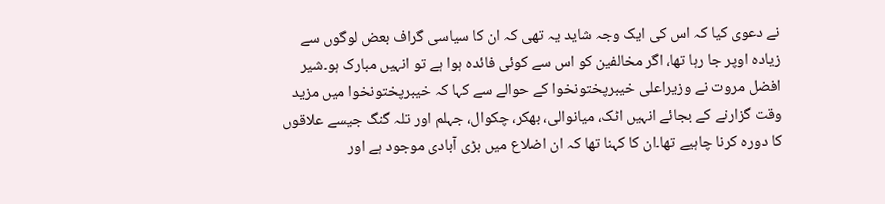نے دعوی کیا کہ اس کی ایک وجہ شاید یہ تھی کہ ان کا سیاسی گراف بعض لوگوں سے زیادہ اوپر جا رہا تھا، اگر مخالفین کو اس سے کوئی فائدہ ہوا ہے تو انہیں مبارک ہو۔شیر افضل مروت نے وزیراعلی خیبرپختونخوا کے حوالے سے کہا کہ خیبرپختونخوا میں مزید وقت گزارنے کے بجائے انہیں اٹک، میانوالی، بھکر، چکوال، جہلم اور تلہ گنگ جیسے علاقوں کا دورہ کرنا چاہیے تھا۔ان کا کہنا تھا کہ ان اضلاع میں بڑی آبادی موجود ہے اور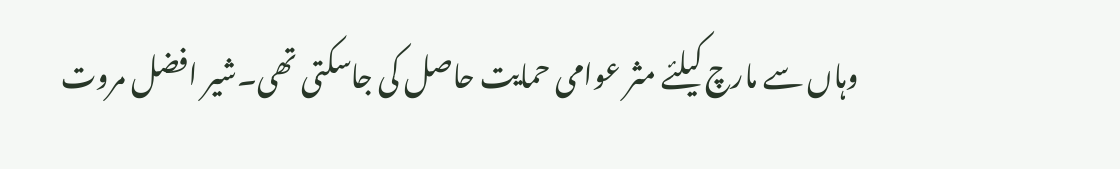وہاں سے مارچ کیلئے مثر عوامی حمایت حاصل کی جاسکتی تھی۔شیر افضل مروت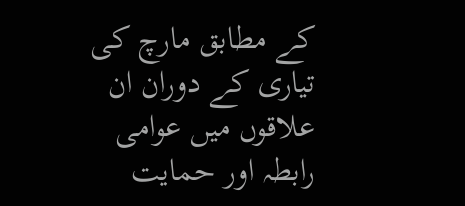کے مطابق مارچ کی تیاری کے دوران ان علاقوں میں عوامی رابطہ اور حمایت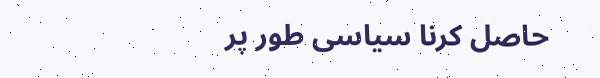حاصل کرنا سیاسی طور پر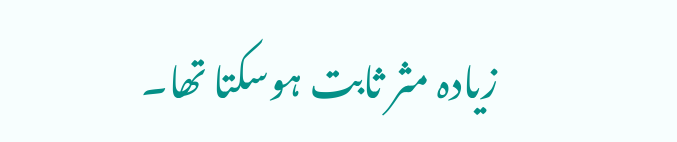زیادہ مثر ثابت ہوسکتا تھا۔